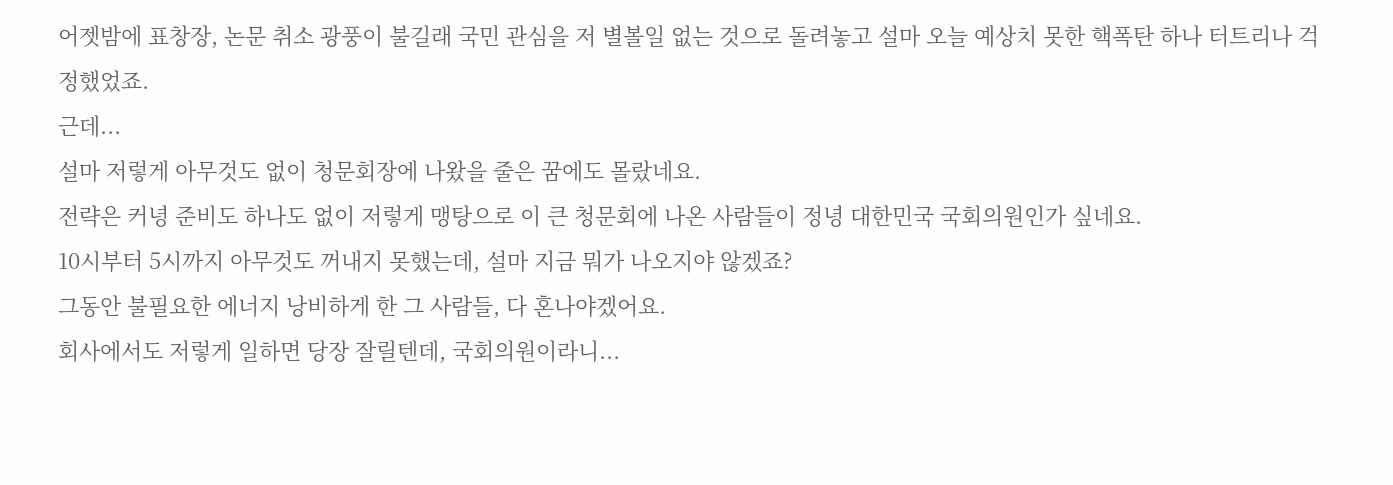어젯밤에 표창장, 논문 취소 광풍이 불길래 국민 관심을 저 별볼일 없는 것으로 돌려놓고 설마 오늘 예상치 못한 핵폭탄 하나 터트리나 걱정했었죠.
근데...
설마 저렇게 아무것도 없이 청문회장에 나왔을 줄은 꿈에도 몰랐네요.
전략은 커녕 준비도 하나도 없이 저렇게 맹탕으로 이 큰 청문회에 나온 사람들이 정녕 대한민국 국회의원인가 싶네요.
10시부터 5시까지 아무것도 꺼내지 못했는데, 설마 지금 뭐가 나오지야 않겠죠?
그동안 불필요한 에너지 낭비하게 한 그 사람들, 다 혼나야겠어요.
회사에서도 저렇게 일하면 당장 잘릴텐데, 국회의원이라니...